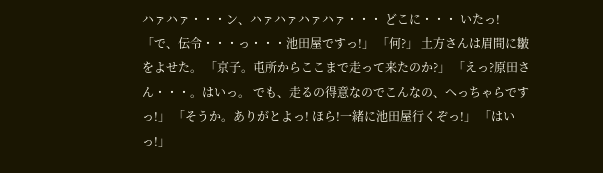ハァハァ・・・ン、ハァハァハァハァ・・・ どこに・・・ いたっ! 「で、伝令・・・っ・・・池田屋ですっ!」 「何?」 土方さんは眉間に皺をよせた。 「京子。屯所からここまで走って来たのか?」 「えっ?原田さん・・・。はいっ。 でも、走るの得意なのでこんなの、へっちゃらですっ!」 「そうか。ありがとよっ! ほら!一緒に池田屋行くぞっ!」 「はいっ!」